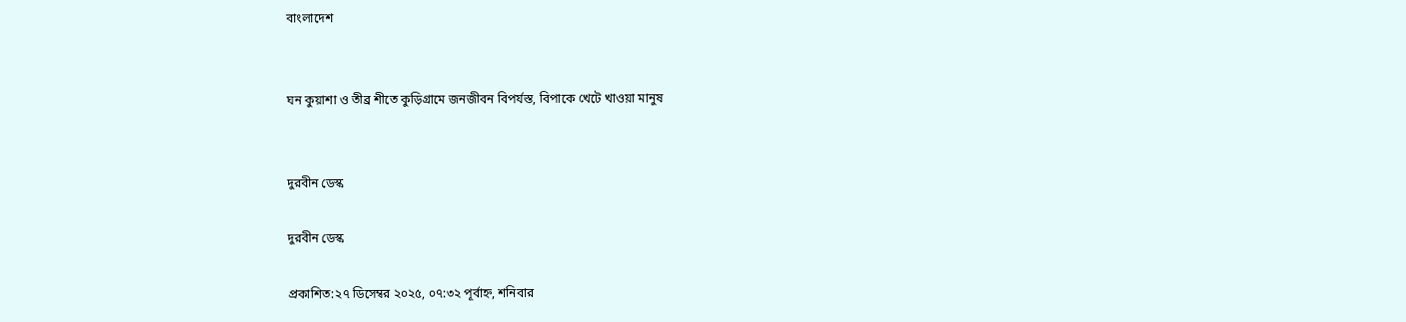বাংলাদেশ


ঘন কুয়াশা ও তীব্র শীতে কুড়িগ্রামে জনজীবন বিপর্যস্ত, বিপাকে খেটে খাওয়া মানুষ


দুরবীন ডেস্ক

দুরবীন ডেস্ক

প্রকাশিত:২৭ ডিসেম্বর ২০২৫, ০৭:৩২ পূর্বাহ্ন, শনিবার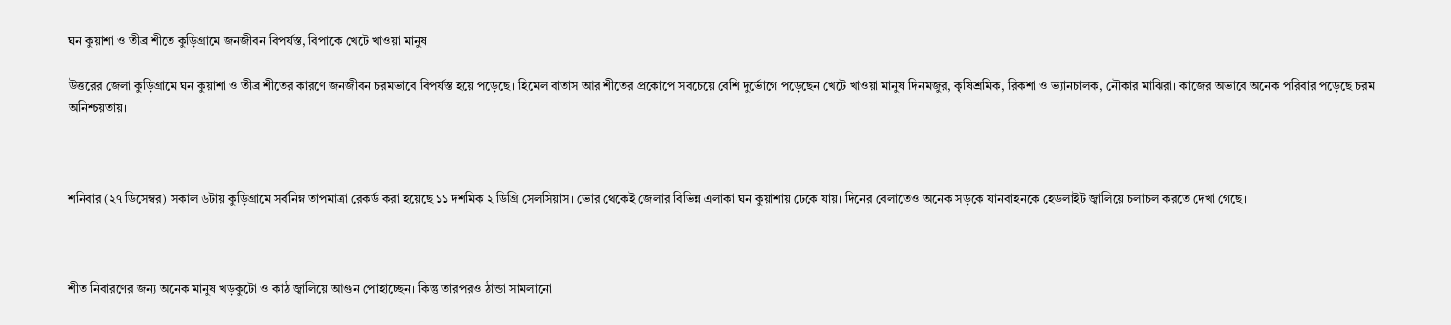ঘন কুয়াশা ও তীব্র শীতে কুড়িগ্রামে জনজীবন বিপর্যস্ত, বিপাকে খেটে খাওয়া মানুষ

উত্তরের জেলা কুড়িগ্রামে ঘন কুয়াশা ও তীব্র শীতের কারণে জনজীবন চরমভাবে বিপর্যস্ত হয়ে পড়েছে। হিমেল বাতাস আর শীতের প্রকোপে সবচেয়ে বেশি দুর্ভোগে পড়েছেন খেটে খাওয়া মানুষ দিনমজুর, কৃষিশ্রমিক, রিকশা ও ভ্যানচালক, নৌকার মাঝিরা। কাজের অভাবে অনেক পরিবার পড়েছে চরম অনিশ্চয়তায়।



শনিবার (২৭ ডিসেম্বর) সকাল ৬টায় কুড়িগ্রামে সর্বনিম্ন তাপমাত্রা রেকর্ড করা হয়েছে ১১ দশমিক ২ ডিগ্রি সেলসিয়াস। ভোর থেকেই জেলার বিভিন্ন এলাকা ঘন কুয়াশায় ঢেকে যায়। দিনের বেলাতেও অনেক সড়কে যানবাহনকে হেডলাইট জ্বালিয়ে চলাচল করতে দেখা গেছে।



শীত নিবারণের জন্য অনেক মানুষ খড়কুটো ও কাঠ জ্বালিয়ে আগুন পোহাচ্ছেন। কিন্তু তারপরও ঠান্ডা সামলানো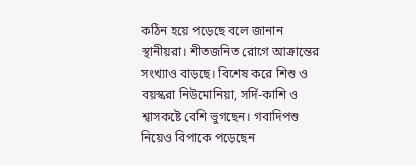কঠিন হয়ে পড়েছে বলে জানান স্থানীয়রা। শীতজনিত রোগে আক্রান্তের সংখ্যাও বাড়ছে। বিশেষ করে শিশু ও বয়স্করা নিউমোনিয়া, সর্দি-কাশি ও শ্বাসকষ্টে বেশি ভুগছেন। গবাদিপশু নিয়েও বিপাকে পড়েছেন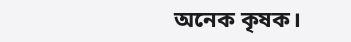অনেক কৃষক।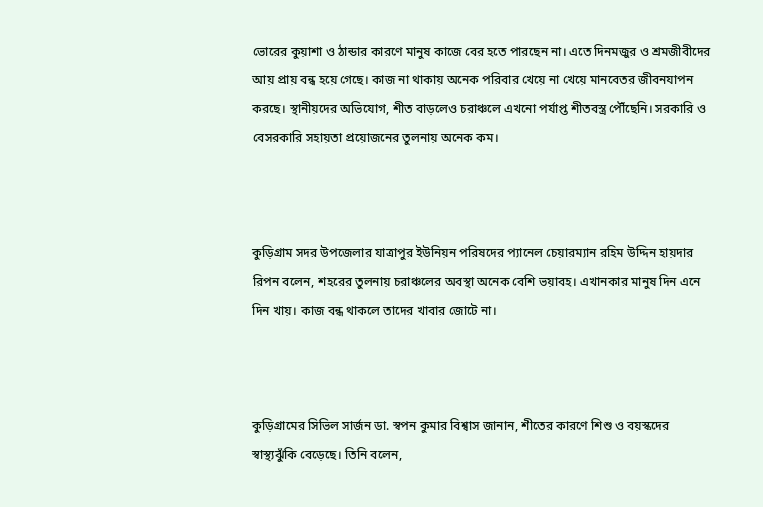ভোরের কুয়াশা ও ঠান্ডার কারণে মানুষ কাজে বের হতে পারছেন না। এতে দিনমজুর ও শ্রমজীবীদের আয় প্রায় বন্ধ হয়ে গেছে। কাজ না থাকায় অনেক পরিবার খেয়ে না খেয়ে মানবেতর জীবনযাপন করছে। স্থানীয়দের অভিযোগ, শীত বাড়লেও চরাঞ্চলে এখনো পর্যাপ্ত শীতবস্ত্র পৌঁছেনি। সরকারি ও বেসরকারি সহায়তা প্রয়োজনের তুলনায় অনেক কম।



কুড়িগ্রাম সদর উপজেলার যাত্রাপুর ইউনিয়ন পরিষদের প্যানেল চেয়ারম্যান রহিম উদ্দিন হায়দার রিপন বলেন, শহরের তুলনায় চরাঞ্চলের অবস্থা অনেক বেশি ভয়াবহ। এখানকার মানুষ দিন এনে দিন খায়। কাজ বন্ধ থাকলে তাদের খাবার জোটে না।



কুড়িগ্রামের সিভিল সার্জন ডা. স্বপন কুমার বিশ্বাস জানান, শীতের কারণে শিশু ও বয়স্কদের স্বাস্থ্যঝুঁকি বেড়েছে। তিনি বলেন,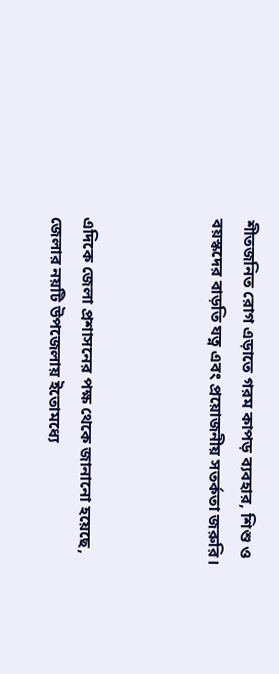শীতজনিত রোগ এড়াতে গরম কাপড় ব্যবহার, শিশু ও বয়স্কদের বাড়তি যত্ন এবং প্রয়োজনীয় সতর্কতা জরুরি।



এদিকে জেলা প্রশাসনের পক্ষ থেকে জানানো হয়েছে, জেলার নয়টি উপজেলায় ইতোমধ্যে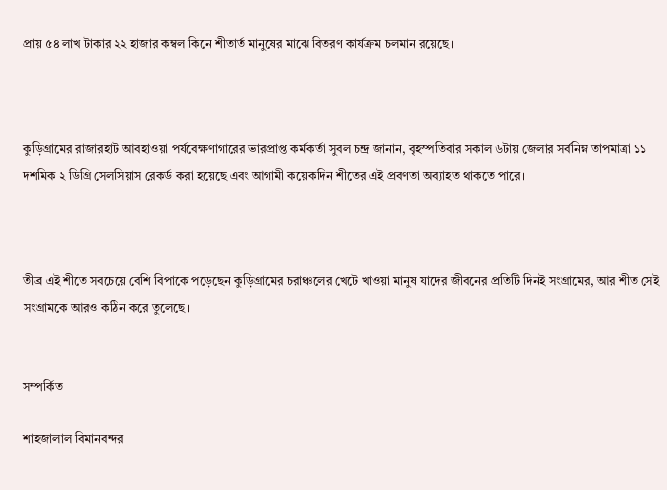প্রায় ৫৪ লাখ টাকার ২২ হাজার কম্বল কিনে শীতার্ত মানুষের মাঝে বিতরণ কার্যক্রম চলমান রয়েছে।



কুড়িগ্রামের রাজারহাট আবহাওয়া পর্যবেক্ষণাগারের ভারপ্রাপ্ত কর্মকর্তা সুবল চন্দ্র জানান, বৃহস্পতিবার সকাল ৬টায় জেলার সর্বনিম্ন তাপমাত্রা ১১ দশমিক ২ ডিগ্রি সেলসিয়াস রেকর্ড করা হয়েছে এবং আগামী কয়েকদিন শীতের এই প্রবণতা অব্যাহত থাকতে পারে।



তীব্র এই শীতে সবচেয়ে বেশি বিপাকে পড়েছেন কুড়িগ্রামের চরাঞ্চলের খেটে খাওয়া মানুষ যাদের জীবনের প্রতিটি দিনই সংগ্রামের, আর শীত সেই সংগ্রামকে আরও কঠিন করে তুলেছে।


সম্পর্কিত

শাহজালাল বিমানবন্দর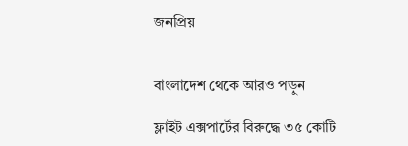জনপ্রিয়


বাংলাদেশ থেকে আরও পড়ুন

ফ্লাইট এক্সপার্টের বিরুদ্ধে ৩৫ কোটি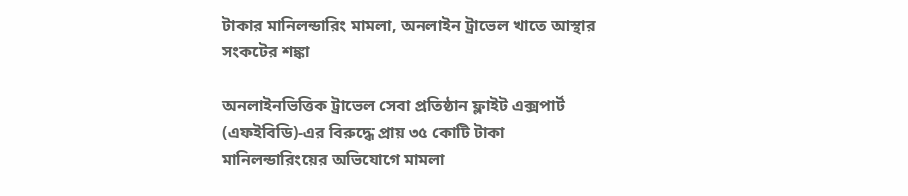টাকার মানিলন্ডারিং মামলা, অনলাইন ট্রাভেল খাতে আস্থার সংকটের শঙ্কা

অনলাইনভিত্তিক ট্রাভেল সেবা প্রতিষ্ঠান ফ্লাইট এক্সপার্ট (এফইবিডি)-এর বিরুদ্ধে প্রায় ৩৫ কোটি টাকা মানিলন্ডারিংয়ের অভিযোগে মামলা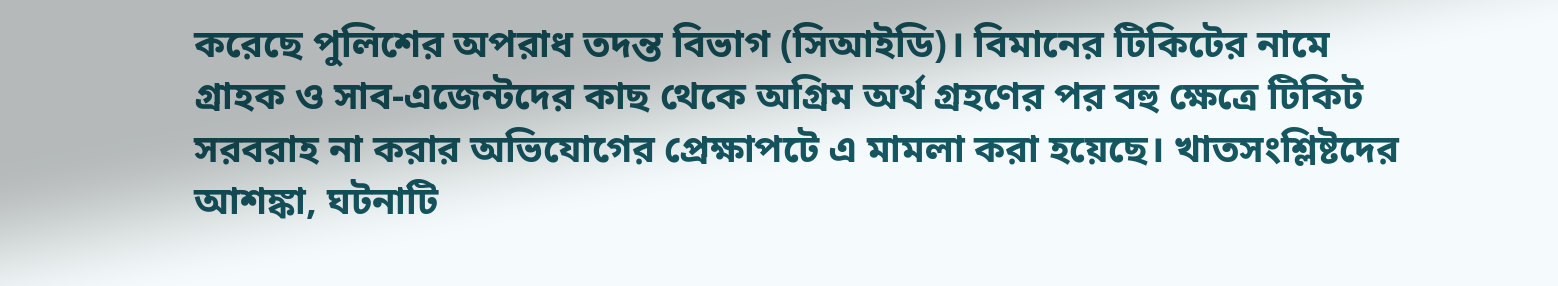করেছে পুলিশের অপরাধ তদন্ত বিভাগ (সিআইডি)। বিমানের টিকিটের নামে গ্রাহক ও সাব-এজেন্টদের কাছ থেকে অগ্রিম অর্থ গ্রহণের পর বহু ক্ষেত্রে টিকিট সরবরাহ না করার অভিযোগের প্রেক্ষাপটে এ মামলা করা হয়েছে। খাতসংশ্লিষ্টদের আশঙ্কা, ঘটনাটি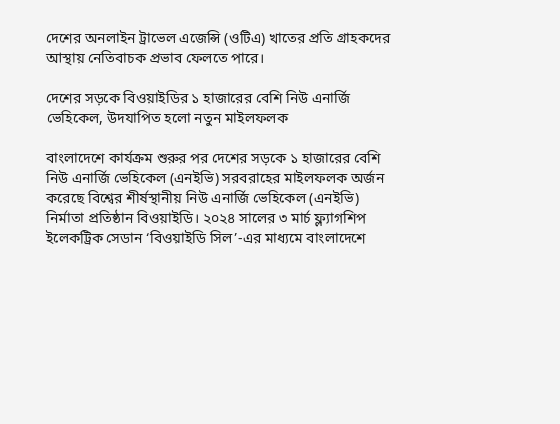দেশের অনলাইন ট্রাভেল এজেন্সি (ওটিএ) খাতের প্রতি গ্রাহকদের আস্থায় নেতিবাচক প্রভাব ফেলতে পারে।

দেশের সড়কে বিওয়াইডির ১ হাজারের বেশি নিউ এনার্জি ভেহিকেল, উদযাপিত হলো নতুন মাইলফলক

বাংলাদেশে কার্যক্রম শুরুর পর দেশের সড়কে ১ হাজারের বেশি নিউ এনার্জি ভেহিকেল (এনইভি) সরবরাহের মাইলফলক অর্জন করেছে বিশ্বের শীর্ষস্থানীয় নিউ এনার্জি ভেহিকেল (এনইভি) নির্মাতা প্রতিষ্ঠান বিওয়াইডি। ২০২৪ সালের ৩ মার্চ ফ্ল্যাগশিপ ইলেকট্রিক সেডান ‘বিওয়াইডি সিল’-এর মাধ্যমে বাংলাদেশে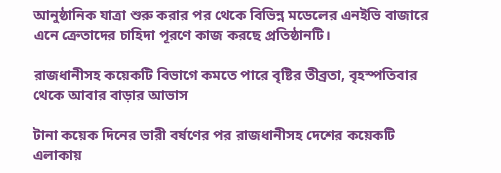আনুষ্ঠানিক যাত্রা শুরু করার পর থেকে বিভিন্ন মডেলের এনইভি বাজারে এনে ক্রেতাদের চাহিদা পূরণে কাজ করছে প্রতিষ্ঠানটি।

রাজধানীসহ কয়েকটি বিভাগে কমতে পারে বৃষ্টির তীব্রতা, বৃহস্পতিবার থেকে আবার বাড়ার আভাস

টানা কয়েক দিনের ভারী বর্ষণের পর রাজধানীসহ দেশের কয়েকটি এলাকায়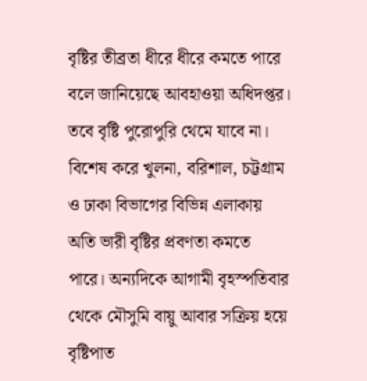বৃষ্টির তীব্রতা ধীরে ধীরে কমতে পারে বলে জানিয়েছে আবহাওয়া অধিদপ্তর। তবে বৃষ্টি পুরোপুরি থেমে যাবে না। বিশেষ করে খুলনা, বরিশাল, চট্টগ্রাম ও ঢাকা বিভাগের বিভিন্ন এলাকায় অতি ভারী বৃষ্টির প্রবণতা কমতে পারে। অন্যদিকে আগামী বৃহস্পতিবার থেকে মৌসুমি বায়ু আবার সক্রিয় হয়ে বৃষ্টিপাত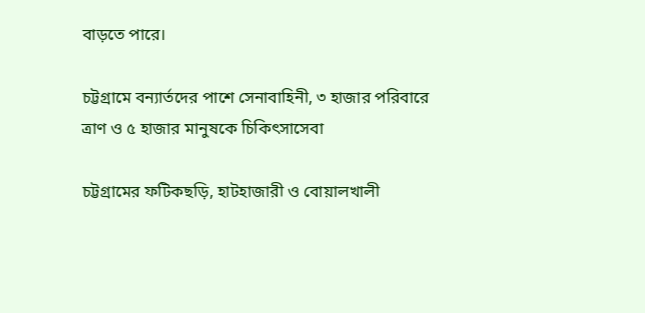বাড়তে পারে।

চট্টগ্রামে বন্যার্তদের পাশে সেনাবাহিনী, ৩ হাজার পরিবারে ত্রাণ ও ৫ হাজার মানুষকে চিকিৎসাসেবা

চট্টগ্রামের ফটিকছড়ি, হাটহাজারী ও বোয়ালখালী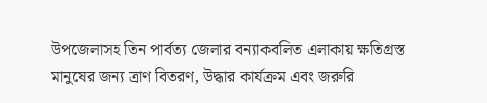উপজেলাসহ তিন পার্বত্য জেলার বন্যাকবলিত এলাকায় ক্ষতিগ্রস্ত মানুষের জন্য ত্রাণ বিতরণ, উদ্ধার কার্যক্রম এবং জরুরি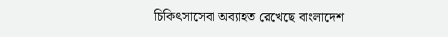চিকিৎসাসেবা অব্যাহত রেখেছে বাংলাদেশ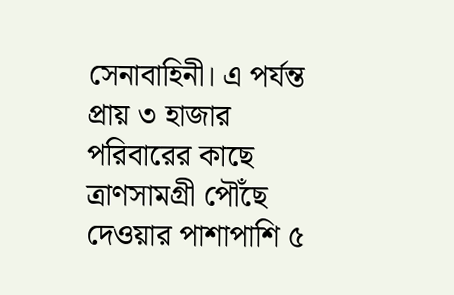সেনাবাহিনী। এ পর্যন্ত প্রায় ৩ হাজার পরিবারের কাছে ত্রাণসামগ্রী পৌঁছে দেওয়ার পাশাপাশি ৫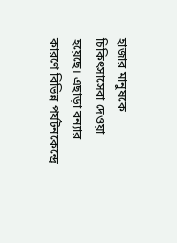হাজার মানুষকে চিকিৎসাসেবা দেওয়া হয়েছে। এছাড়া বন্যার কারণে বিভিন্ন পর্যটনকেন্দ্রে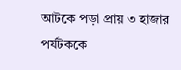আটকে পড়া প্রায় ৩ হাজার পর্যটককে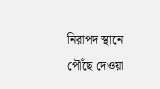নিরাপদ স্থানে পৌঁছে দেওয়া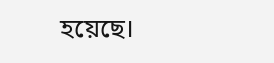হয়েছে।